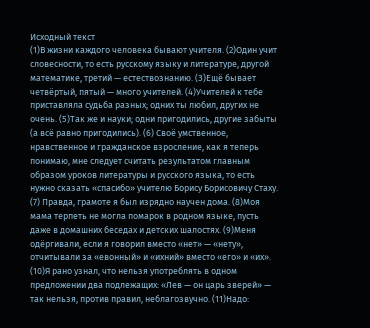Исходный текст
(1)В жизни каждого человека бывают учителя. (2)Один учит словесности, то есть русскому языку и литературе, другой математике, третий — естествознанию. (З)Ещё бывает четвёртый, пятый — много учителей. (4)Учителей к тебе приставляла судьба разных; одних ты любил, других не очень. (5)Так же и науки; одни пригодились, другие забыты (а всё равно пригодились). (6) Своё умственное, нравственное и гражданское взросление, как я теперь понимаю, мне следует считать результатом главным образом уроков литературы и русского языка, то есть нужно сказать «спасибо» учителю Борису Борисовичу Стаху.
(7) Правда, грамоте я был изрядно научен дома. (8)Моя мама терпеть не могла помарок в родном языке, пусть даже в домашних беседах и детских шалостях. (9)Меня одёргивали, если я говорил вместо «нет» — «нету», отчитывали за «евонный» и «ихний» вместо «его» и «их». (10)Я рано узнал, что нельзя употреблять в одном предложении два подлежащих: «Лев — он царь зверей» — так нельзя, против правил, неблагозвучно. (11)Надо: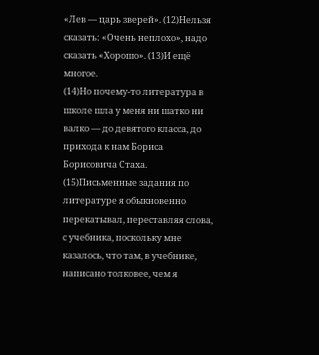«Лев — царь зверей». (12)Нельзя сказать: «Очень неплохо», надо сказать «Хорошо». (13)И ещё многое.
(14)Но почему-то литература в школе шла у меня ни шатко ни валко — до девятого класса, до прихода к нам Бориса Борисовича Стаха. (15)Письменные задания по литературе я обыкновенно перекатывал, переставляя слова, с учебника, поскольку мне казалось, что там, в учебнике, написано толковее, чем я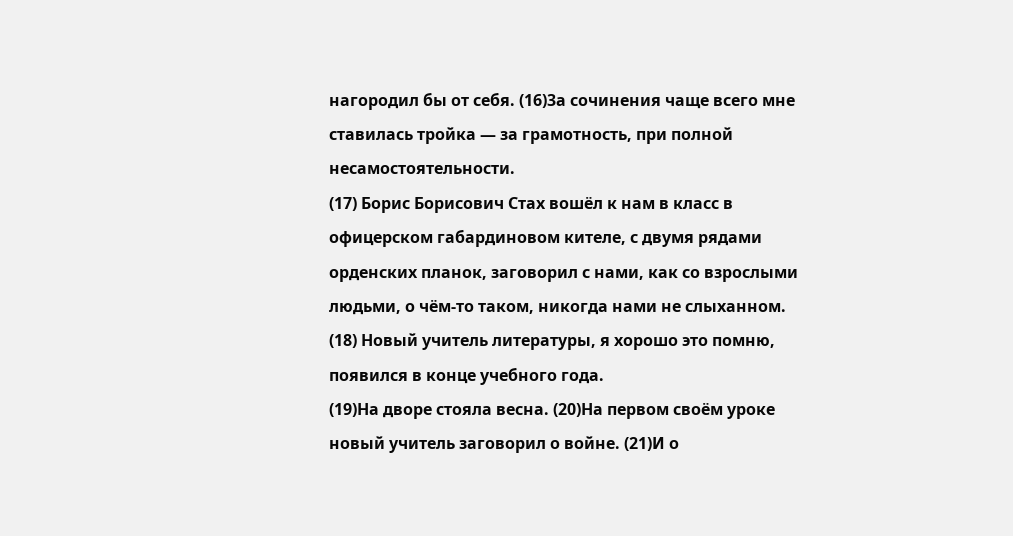нагородил бы от себя. (16)3а сочинения чаще всего мне ставилась тройка — за грамотность, при полной несамостоятельности.
(17) Борис Борисович Стах вошёл к нам в класс в офицерском габардиновом кителе, с двумя рядами орденских планок, заговорил с нами, как со взрослыми людьми, о чём-то таком, никогда нами не слыханном.
(18) Новый учитель литературы, я хорошо это помню, появился в конце учебного года.
(19)На дворе стояла весна. (20)На первом своём уроке новый учитель заговорил о войне. (21)И о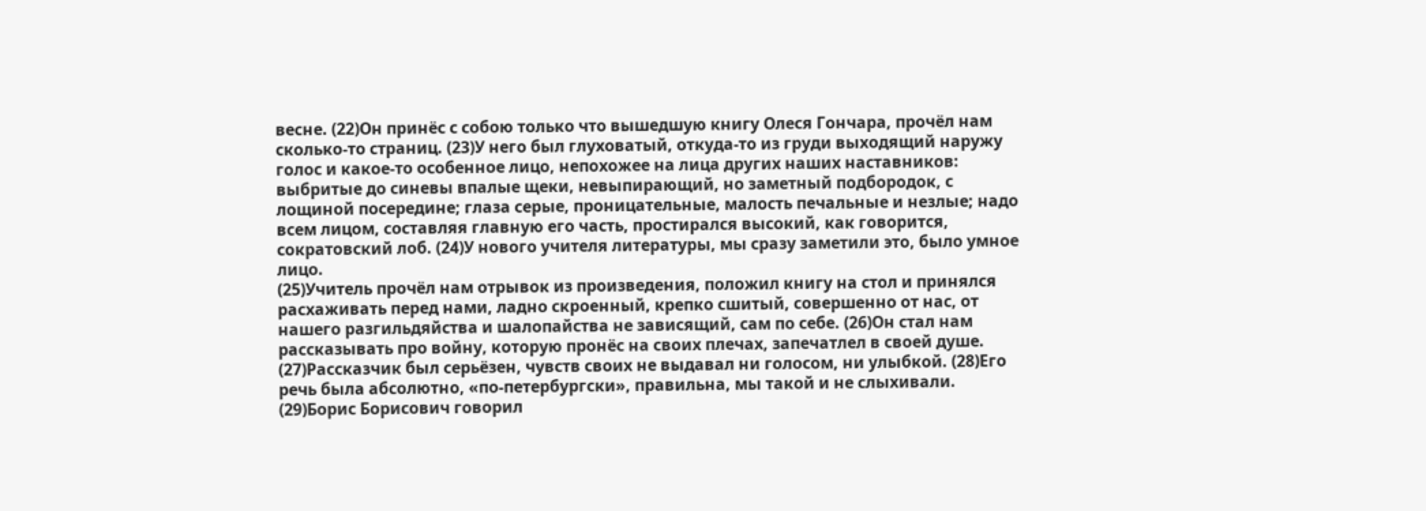весне. (22)Он принёс с собою только что вышедшую книгу Олеся Гончара, прочёл нам сколько-то страниц. (23)У него был глуховатый, откуда-то из груди выходящий наружу голос и какое-то особенное лицо, непохожее на лица других наших наставников: выбритые до синевы впалые щеки, невыпирающий, но заметный подбородок, с лощиной посередине; глаза серые, проницательные, малость печальные и незлые; надо всем лицом, составляя главную его часть, простирался высокий, как говорится, сократовский лоб. (24)У нового учителя литературы, мы сразу заметили это, было умное лицо.
(25)Учитель прочёл нам отрывок из произведения, положил книгу на стол и принялся расхаживать перед нами, ладно скроенный, крепко сшитый, совершенно от нас, от нашего разгильдяйства и шалопайства не зависящий, сам по себе. (26)Он стал нам рассказывать про войну, которую пронёс на своих плечах, запечатлел в своей душе.
(27)Рассказчик был серьёзен, чувств своих не выдавал ни голосом, ни улыбкой. (28)Его речь была абсолютно, «по-петербургски», правильна, мы такой и не слыхивали. (29)Борис Борисович говорил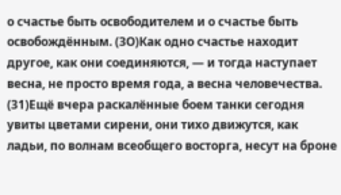о счастье быть освободителем и о счастье быть освобождённым. (ЗО)Как одно счастье находит другое, как они соединяются, — и тогда наступает весна, не просто время года, а весна человечества. (31)Ещё вчера раскалённые боем танки сегодня увиты цветами сирени, они тихо движутся, как ладьи, по волнам всеобщего восторга, несут на броне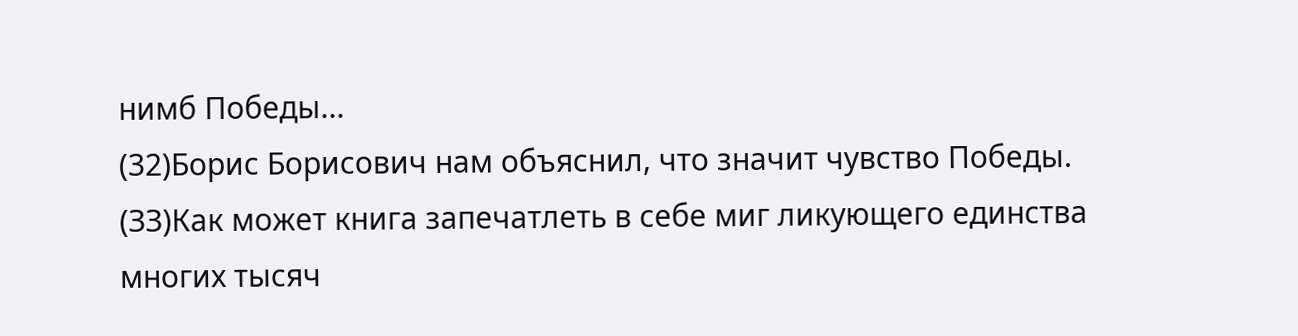нимб Победы...
(32)Борис Борисович нам объяснил, что значит чувство Победы. (ЗЗ)Как может книга запечатлеть в себе миг ликующего единства многих тысяч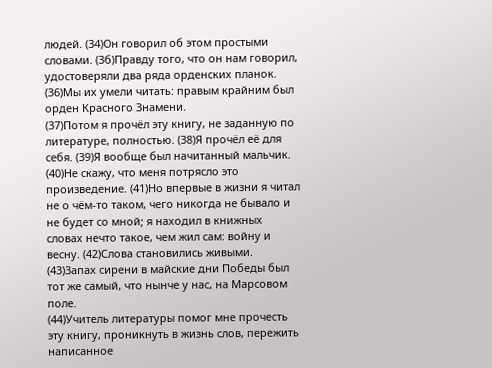людей. (34)Он говорил об этом простыми словами. (Зб)Правду того, что он нам говорил, удостоверяли два ряда орденских планок. (36)Мы их умели читать: правым крайним был орден Красного Знамени.
(37)Потом я прочёл эту книгу, не заданную по литературе, полностью. (38)Я прочёл её для себя. (39)Я вообще был начитанный мальчик. (40)Не скажу, что меня потрясло это произведение. (41)Но впервые в жизни я читал не о чём-то таком, чего никогда не бывало и не будет со мной; я находил в книжных словах нечто такое, чем жил сам: войну и весну. (42)Слова становились живыми. (43)3апах сирени в майские дни Победы был тот же самый, что нынче у нас, на Марсовом поле.
(44)Учитель литературы помог мне прочесть эту книгу, проникнуть в жизнь слов, пережить написанное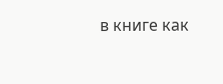в книге как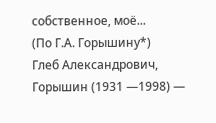собственное, моё...
(По Г.А. Горышину*)
Глеб Александрович, Горышин (1931 —1998) —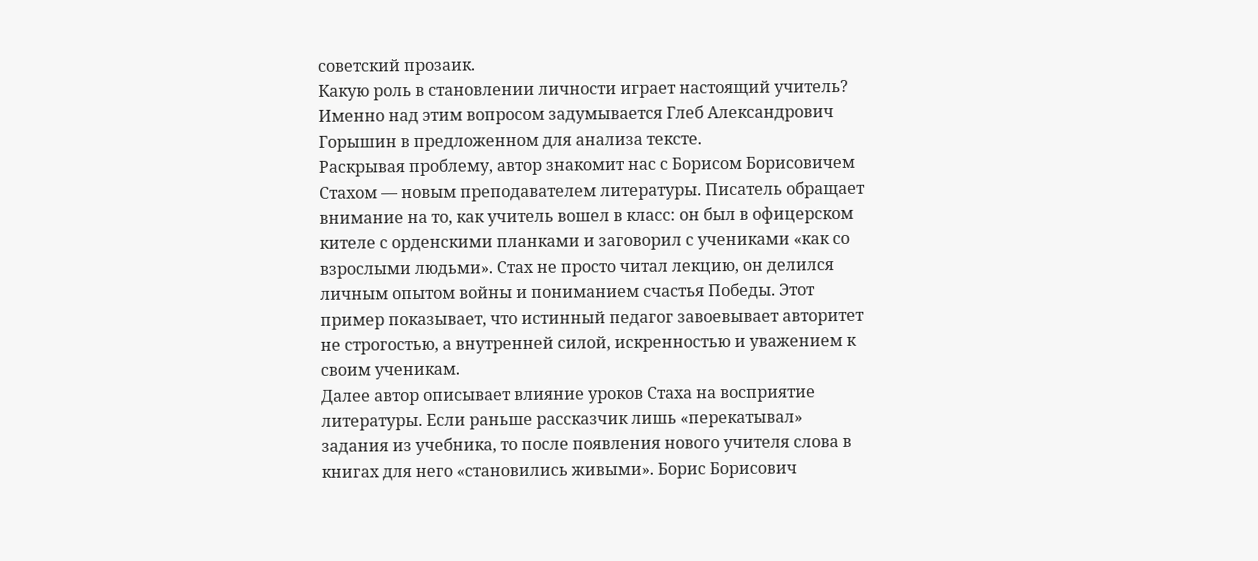советский прозаик.
Какую роль в становлении личности играет настоящий учитель? Именно над этим вопросом задумывается Глеб Александрович Горышин в предложенном для анализа тексте.
Раскрывая проблему, автор знакомит нас с Борисом Борисовичем Стахом — новым преподавателем литературы. Писатель обращает внимание на то, как учитель вошел в класс: он был в офицерском кителе с орденскими планками и заговорил с учениками «как со взрослыми людьми». Стах не просто читал лекцию, он делился личным опытом войны и пониманием счастья Победы. Этот пример показывает, что истинный педагог завоевывает авторитет не строгостью, а внутренней силой, искренностью и уважением к своим ученикам.
Далее автор описывает влияние уроков Стаха на восприятие литературы. Если раньше рассказчик лишь «перекатывал» задания из учебника, то после появления нового учителя слова в книгах для него «становились живыми». Борис Борисович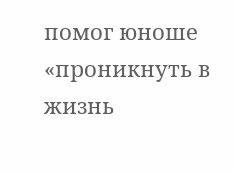помог юноше «проникнуть в жизнь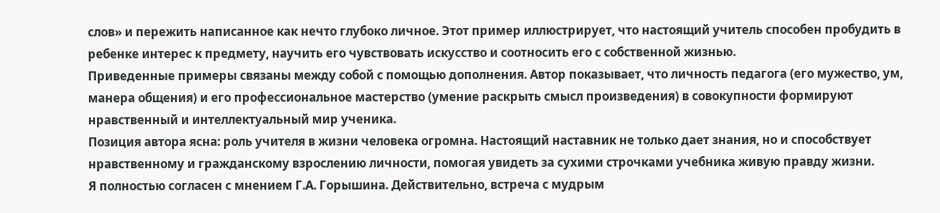слов» и пережить написанное как нечто глубоко личное. Этот пример иллюстрирует, что настоящий учитель способен пробудить в ребенке интерес к предмету, научить его чувствовать искусство и соотносить его с собственной жизнью.
Приведенные примеры связаны между собой с помощью дополнения. Автор показывает, что личность педагога (его мужество, ум, манера общения) и его профессиональное мастерство (умение раскрыть смысл произведения) в совокупности формируют нравственный и интеллектуальный мир ученика.
Позиция автора ясна: роль учителя в жизни человека огромна. Настоящий наставник не только дает знания, но и способствует нравственному и гражданскому взрослению личности, помогая увидеть за сухими строчками учебника живую правду жизни.
Я полностью согласен с мнением Г.А. Горышина. Действительно, встреча с мудрым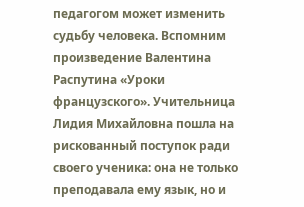педагогом может изменить судьбу человека. Вспомним произведение Валентина Распутина «Уроки французского». Учительница Лидия Михайловна пошла на рискованный поступок ради своего ученика: она не только преподавала ему язык, но и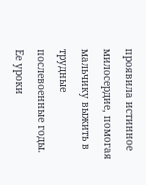проявила истинное милосердие, помогая мальчику выжить в трудные послевоенные годы. Ее уроки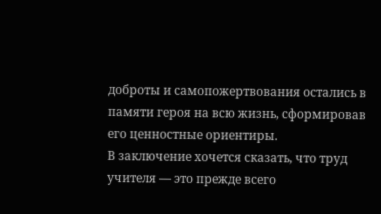доброты и самопожертвования остались в памяти героя на всю жизнь, сформировав его ценностные ориентиры.
В заключение хочется сказать, что труд учителя — это прежде всего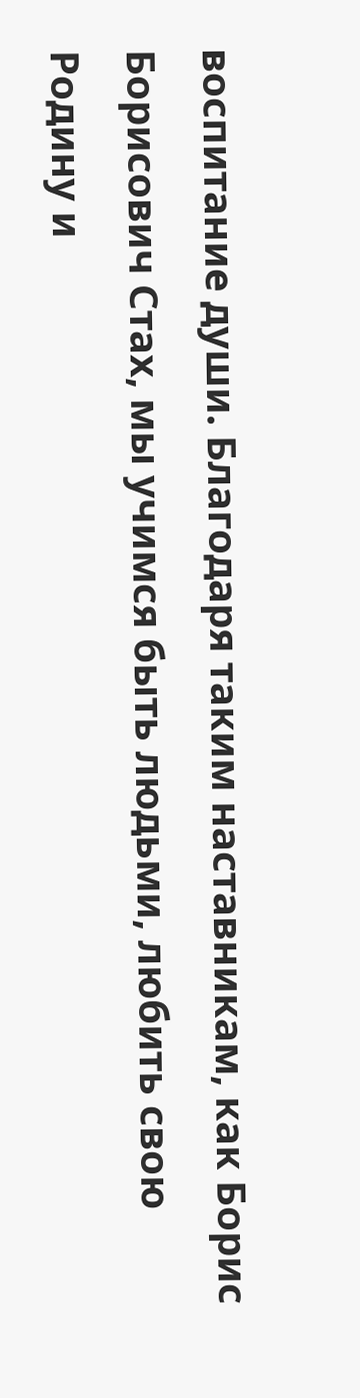воспитание души. Благодаря таким наставникам, как Борис Борисович Стах, мы учимся быть людьми, любить свою Родину и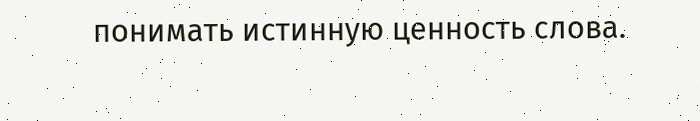понимать истинную ценность слова.